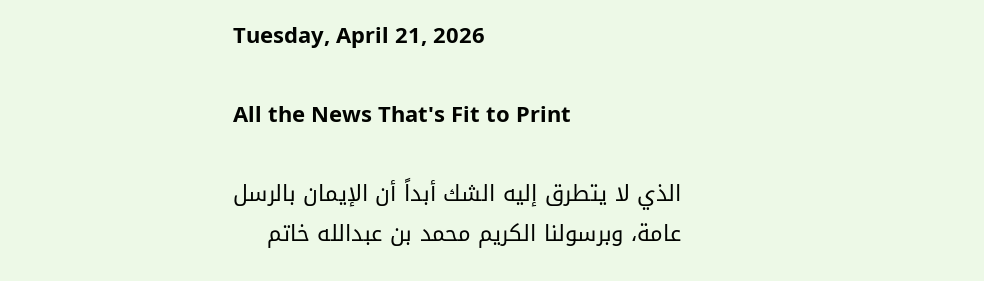Tuesday, April 21, 2026

All the News That's Fit to Print

الذي لا يتطرق إليه الشك أبداً أن الإيمان بالرسل عامة، وبرسولنا الكريم محمد بن عبدالله خاتم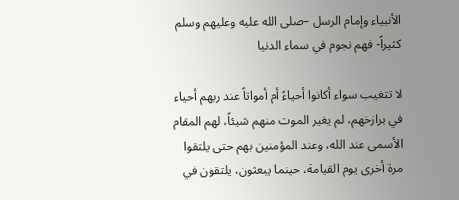الأنبياء وإمام الرسل –صلى الله عليه وعليهم وسلم كثيراً- فهم نجوم في سماء الدنيا

لا تتغيب سواء أكانوا أحياءً أم أمواتاً عند ربهم أحياء في برازخهم، لم يغير الموت منهم شيئاً، لهم المقام الأسمى عند الله، وعند المؤمنين بهم حتى يلتقوا مرة أخرى يوم القيامة، حينما يبعثون، يلتقون في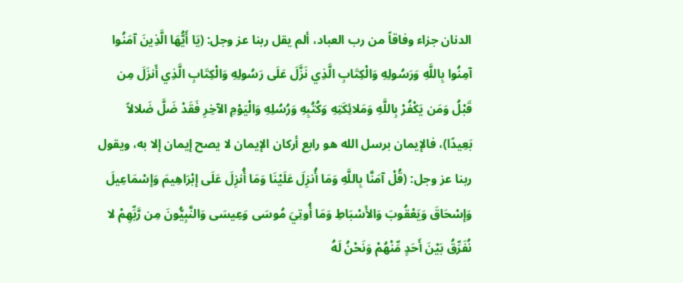الدنان جزاء وفاقاً من رب العباد، ألم يقل ربنا عز وجل: (يَا أَيُّهَا الَّذِينَ آمَنُوا آمِنُوا بِاللَّهِ وَرَسُولِهِ وَالْكِتَابِ الَّذِي نَزَّلَ عَلَى رَسُولِهِ وَالْكِتَابِ الَّذِي أَنزَلَ مِن قَبْلُ وَمَن يَكْفُرْ بِاللَّهِ وَمَلائِكَتِهِ وَكُتُبِهِ وَرُسُلِهِ وَالْيَوْمِ الآخِرِ فَقَدْ ضَلَّ ضَلالاً بَعِيدًا)، فالإيمان برسل الله هو رابع أركان الإيمان لا يصح إيمان إلا به، ويقول ربنا عز وجل: (قُلْ آمَنَّا بِاللَّهِ وَمَا أُنزِلَ عَلَيْنَا وَمَا أُنزِلَ عَلَى إبْرَاهِيمَ وَإسْمَاعِيلَ وَإسْحَاقَ وَيَعْقُوبَ وَالأَسْبَاطِ وَمَا أُوتِيَ مُوسَى وَعِيسَى وَالنَّبِيُّونَ مِن رَّبِّهِمْ لا نُفَرِّقُ بَيْنَ أَحَدٍ مِّنْهُمْ وَنَحْنُ لَهُ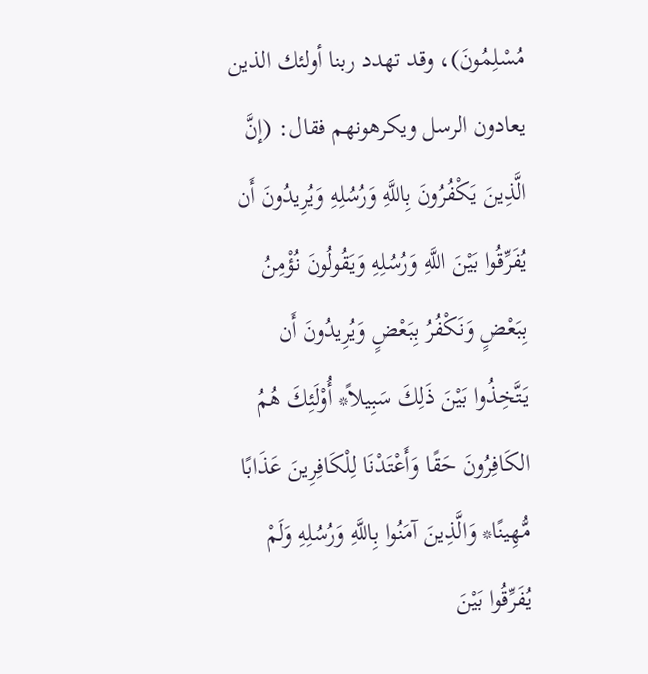مُسْلِمُونَ)، وقد تهدد ربنا أولئك الذين يعادون الرسل ويكرهونهم فقال: (إنَّ الَّذِينَ يَكْفُرُونَ بِاللَّهِ وَرُسُلِهِ وَيُرِيدُونَ أَن يُفَرِّقُوا بَيْنَ اللَّهِ وَرُسُلِهِ وَيَقُولُونَ نُؤْمِنُ بِبَعْضٍ وَنَكْفُرُ بِبَعْضٍ وَيُرِيدُونَ أَن يَتَّخِذُوا بَيْنَ ذَلِكَ سَبِيلاً* أُوْلَئِكَ هُمُ الكَافِرُونَ حَقًا وَأَعْتَدْنَا لِلْكَافِرِينَ عَذَابًا مُّهِينًا* وَالَّذِينَ آمَنُوا بِاللَّهِ وَرُسُلِهِ وَلَمْ يُفَرِّقُوا بَيْنَ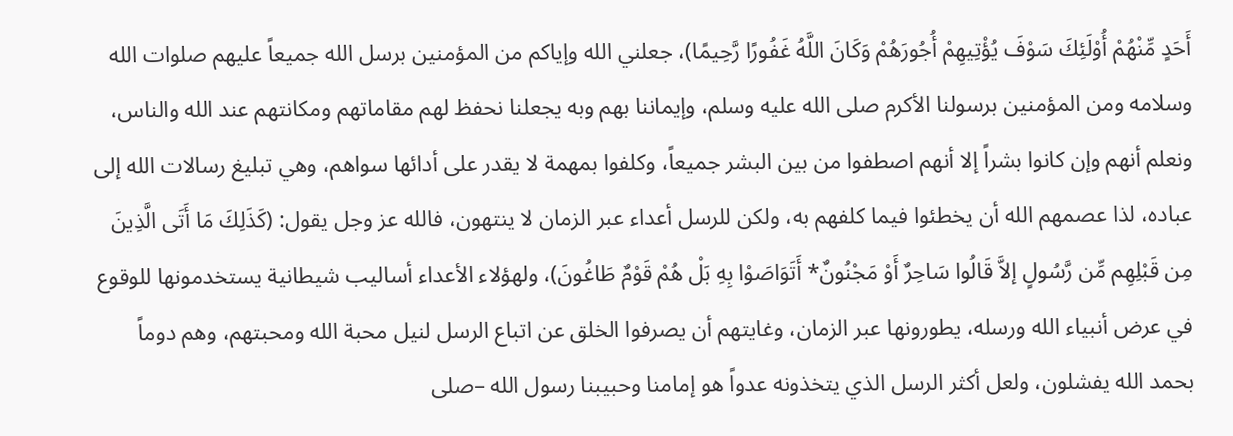أَحَدٍ مِّنْهُمْ أُوْلَئِكَ سَوْفَ يُؤْتِيهِمْ أُجُورَهُمْ وَكَانَ اللَّهُ غَفُورًا رَّحِيمًا)، جعلني الله وإياكم من المؤمنين برسل الله جميعاً عليهم صلوات الله وسلامه ومن المؤمنين برسولنا الأكرم صلى الله عليه وسلم، وإيماننا بهم وبه يجعلنا نحفظ لهم مقاماتهم ومكانتهم عند الله والناس، ونعلم أنهم وإن كانوا بشراً إلا أنهم اصطفوا من بين البشر جميعاً، وكلفوا بمهمة لا يقدر على أدائها سواهم، وهي تبليغ رسالات الله إلى عباده، لذا عصمهم الله أن يخطئوا فيما كلفهم به، ولكن للرسل أعداء عبر الزمان لا ينتهون، فالله عز وجل يقول: (كَذَلِكَ مَا أَتَى الَّذِينَ مِن قَبْلِهِم مِّن رَّسُولٍ إلاَّ قَالُوا سَاحِرٌ أَوْ مَجْنُونٌ* أَتَوَاصَوْا بِهِ بَلْ هُمْ قَوْمٌ طَاغُونَ)، ولهؤلاء الأعداء أساليب شيطانية يستخدمونها للوقوع في عرض أنبياء الله ورسله، يطورونها عبر الزمان، وغايتهم أن يصرفوا الخلق عن اتباع الرسل لنيل محبة الله ومحبتهم، وهم دوماً بحمد الله يفشلون، ولعل أكثر الرسل الذي يتخذونه عدواً هو إمامنا وحبيبنا رسول الله –صلى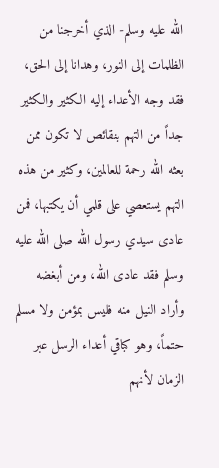الله عليه وسلم- الذي أخرجنا من الظلمات إلى النور، وهدانا إلى الحق، فقد وجه الأعداء إليه الكثير والكثير جداً من التهم بنقائص لا تكون ممن بعثه الله رحمة للعالمين، وكثير من هذه التهم يستعصي على قلمي أن يكتبها، فمن عادى سيدي رسول الله صلى الله عليه وسلم فقد عادى الله، ومن أبغضه وأراد النيل منه فليس بمؤمن ولا مسلم حتماً، وهو كباقي أعداء الرسل عبر الزمان لأنهم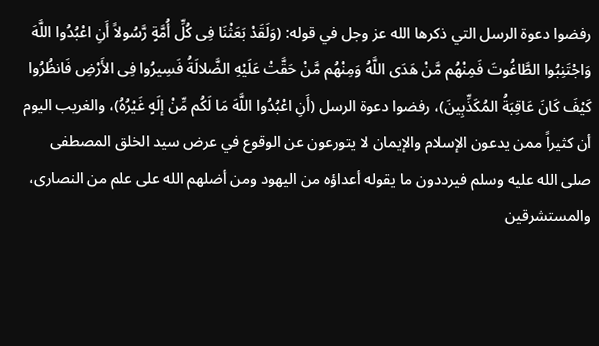رفضوا دعوة الرسل التي ذكرها الله عز وجل في قوله: (وَلَقَدْ بَعَثْنَا فِى كُلِّ أُمَّةٍ رَّسُولاً أَنِ اعْبُدُوا اللَّهَ وَاجْتَنِبُوا الطَّاغُوتَ فَمِنْهُم مَّنْ هَدَى اللَّهُ وَمِنْهُم مَّنْ حَقَّتْ عَلَيْهِ الضَّلالَةُ فَسِيرُوا فِى الأَرْضِ فَانظُرُوا كَيْفَ كَانَ عَاقِبَةُ المُكَذِّبِينَ)، رفضوا دعوة الرسل (أَنِ اعْبُدُوا اللَّهَ مَا لَكُم مِّنْ إلَهٍ غَيْرُهُ)، والغريب اليوم أن كثيراً ممن يدعون الإسلام والإيمان لا يتورعون عن الوقوع في عرض سيد الخلق المصطفى صلى الله عليه وسلم فيرددون ما يقوله أعداؤه من اليهود ومن أضلهم الله على علم من النصارى، والمستشرقين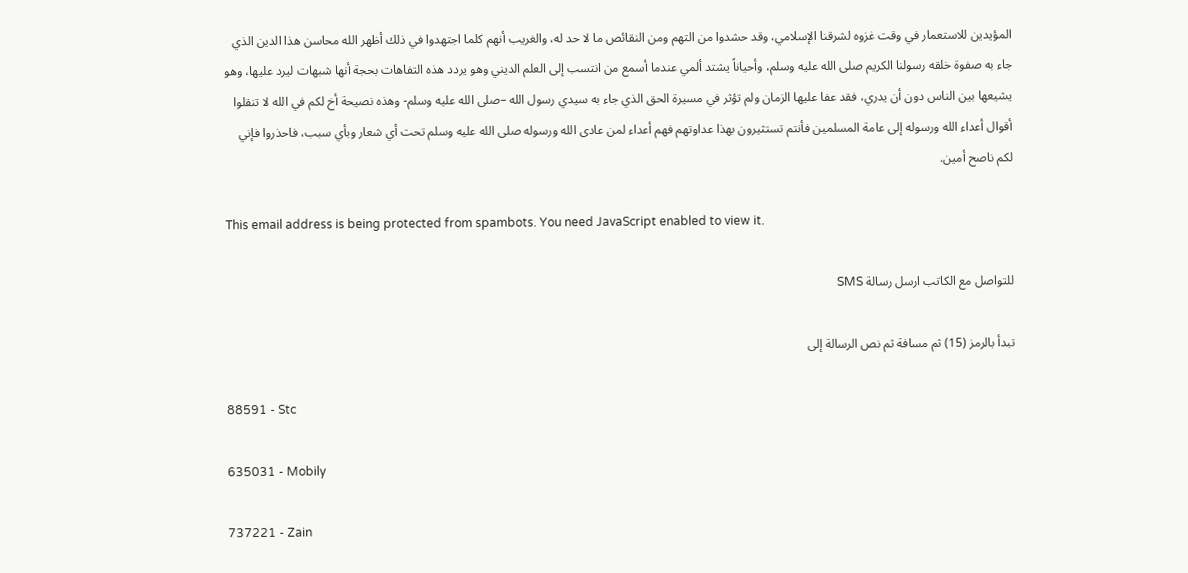المؤيدين للاستعمار في وقت غزوه لشرقنا الإسلامي، وقد حشدوا من التهم ومن النقائص ما لا حد له، والغريب أنهم كلما اجتهدوا في ذلك أظهر الله محاسن هذا الدين الذي جاء به صفوة خلقه رسولنا الكريم صلى الله عليه وسلم، وأحياناً يشتد ألمي عندما أسمع من انتسب إلى العلم الديني وهو يردد هذه التفاهات بحجة أنها شبهات ليرد عليها، وهو يشيعها بين الناس دون أن يدري، فقد عفا عليها الزمان ولم تؤثر في مسيرة الحق الذي جاء به سيدي رسول الله –صلى الله عليه وسلم- وهذه نصيحة أخ لكم في الله لا تنقلوا أقوال أعداء الله ورسوله إلى عامة المسلمين فأنتم تستثيرون بهذا عداوتهم فهم أعداء لمن عادى الله ورسوله صلى الله عليه وسلم تحت أي شعار وبأي سبب، فاحذروا فإني لكم ناصح أمين.

This email address is being protected from spambots. You need JavaScript enabled to view it.

للتواصل مع الكاتب ارسل رسالة SMS

تبدأ بالرمز (15) ثم مسافة ثم نص الرسالة إلى

88591 - Stc

635031 - Mobily

737221 - Zain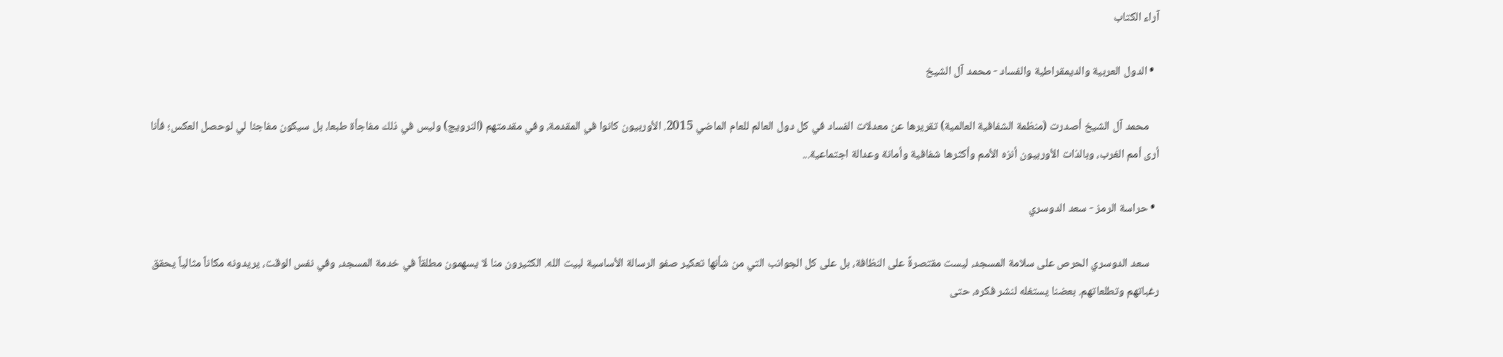آراء الكتاب

  • الدول العربية والديمقراطية والفساد - محمد آل الشيخ

    محمد آل الشيخ أصدرت (منظمة الشفافية العالمية) تقريرها عن معدلات الفساد في كل دول العالم للعام الماضي 2015. الأوربيون كانوا في المقدمة، وفي مقدمتهم (النرويج) وليس في ذلك مفاجأة طبعا، بل سيكون مفاجئا لي لوحصل العكس؛ فأنا أرى أمم الغرب، وبالذات الأوربيون أنزه الأمم وأكثرها شفافية وأمانة وعدالة اجتماعية...

  • حراسة الرمز - سعد الدوسري

    سعد الدوسري الحرص على سلامة المسجد، ليست مقتصرةً على النظافة، بل على كل الجوانب التي من شأنها تعكير صفو الرسالة الأساسية لبيت الله. الكثيرون منا لا يسهمون مطلقاً في خدمة المسجد، وفي نفس الوقت، يريدونه مكاناً مثالياً يحقق رغباتهم وتطلعاتهم. بعضنا يستغله لنشر فكره، حتى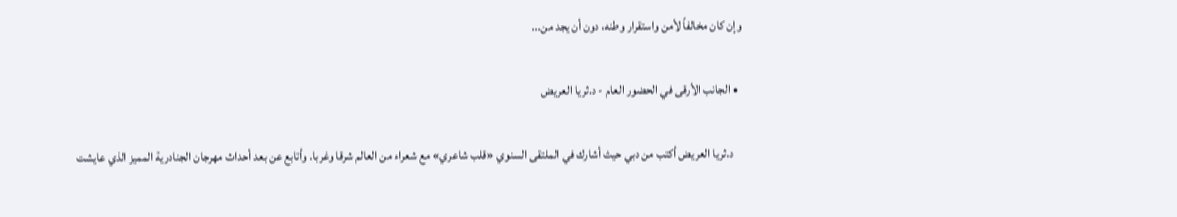وإن كان مخالفاً لأمن واستقرار وطنه، دون أن يجد من...

  • الجانب الأرقى في الحضور العام - د.ثريا العريض

    د.ثريا العريض أكتب من دبي حيث أشارك في الملتقى السنوي «قلب شاعري» مع شعراء من العالم شرقا وغربا. وأتابع عن بعد أحداث مهرجان الجنادرية المميز الذي عايشت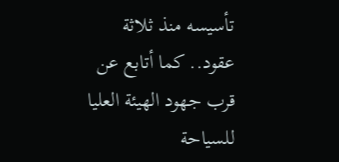تأسيسه منذ ثلاثة عقود.. كما أتابع عن قرب جهود الهيئة العليا للسياحة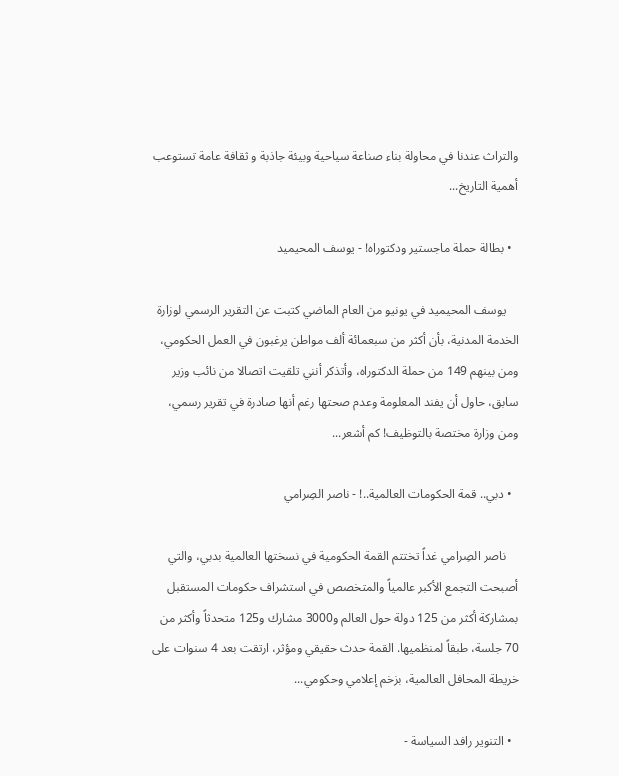والتراث عندنا في محاولة بناء صناعة سياحية وبيئة جاذبة و ثقافة عامة تستوعب أهمية التاريخ...

  • بطالة حملة ماجستير ودكتوراه! - يوسف المحيميد

    يوسف المحيميد في يونيو من العام الماضي كتبت عن التقرير الرسمي لوزارة الخدمة المدنية، بأن أكثر من سبعمائة ألف مواطن يرغبون في العمل الحكومي، ومن بينهم 149 من حملة الدكتوراه، وأتذكر أنني تلقيت اتصالا من نائب وزير سابق، حاول أن يفند المعلومة وعدم صحتها رغم أنها صادرة في تقرير رسمي، ومن وزارة مختصة بالتوظيف! كم أشعر...

  • دبي.. قمة الحكومات العالمية..! - ناصر الصِرامي

    ناصر الصِرامي غداً تختتم القمة الحكومية في نسختها العالمية بدبي، والتي أصبحت التجمع الأكبر عالمياً والمتخصص في استشراف حكومات المستقبل بمشاركة أكثر من 125 دولة حول العالم و3000 مشارك و125 متحدثاً وأكثر من 70 جلسة، طبقاً لمنظميها. القمة حدث حقيقي ومؤثر، ارتقت بعد 4 سنوات على خريطة المحافل العالمية، بزخم إعلامي وحكومي...

  • التنوير رافد السياسة -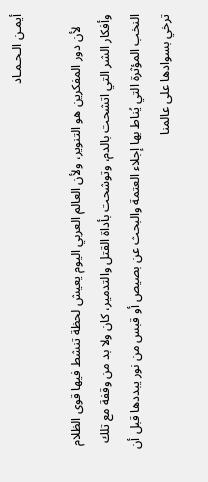أيمـن الـحـمـاد

    لأن دور المفكرين هو التنوير، ولأن العالم العربي اليوم يعيش لحظة تنشط فيها قوى الظلام وأفكار الشر التي اتشحت بالدم، وتوشحت بأداة القتل والتدمير، كان ولا بد من وقفة مع تلك النخب المؤثرة التي يُناط بها إجلاء العتمة والبحث عن بصيص أو قبس من نور يبددها قبل أن ترخي بسوادها على عالمنا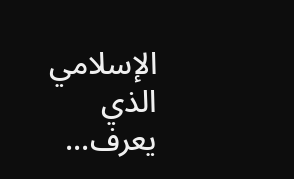الإسلامي الذي يعرف...